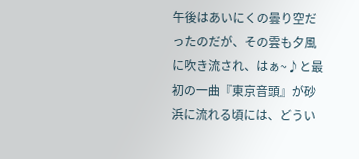午後はあいにくの曇り空だったのだが、その雲も夕風に吹き流され、はぁ~♪と最初の一曲『東京音頭』が砂浜に流れる頃には、どうい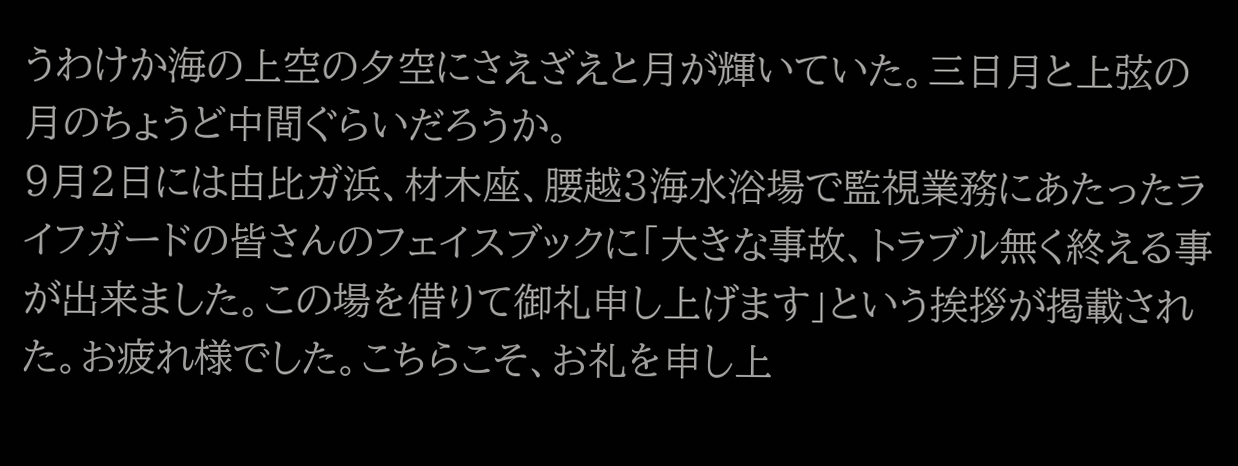うわけか海の上空の夕空にさえざえと月が輝いていた。三日月と上弦の月のちょうど中間ぐらいだろうか。
9月2日には由比ガ浜、材木座、腰越3海水浴場で監視業務にあたったライフガードの皆さんのフェイスブックに「大きな事故、トラブル無く終える事が出来ました。この場を借りて御礼申し上げます」という挨拶が掲載された。お疲れ様でした。こちらこそ、お礼を申し上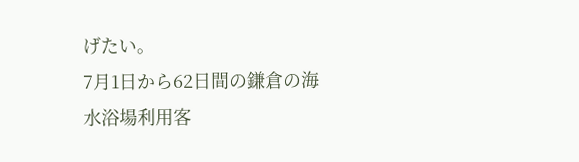げたい。
7月1日から62日間の鎌倉の海水浴場利用客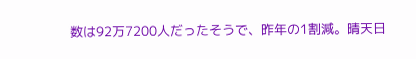数は92万7200人だったそうで、昨年の1割減。晴天日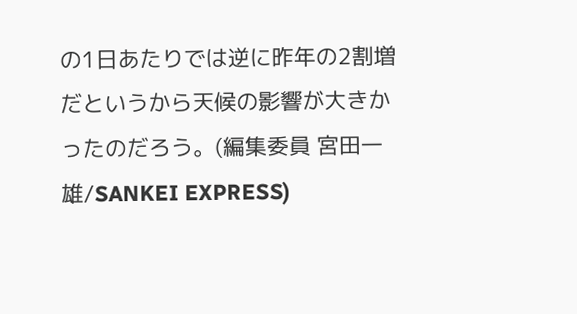の1日あたりでは逆に昨年の2割増だというから天候の影響が大きかったのだろう。(編集委員 宮田一雄/SANKEI EXPRESS)